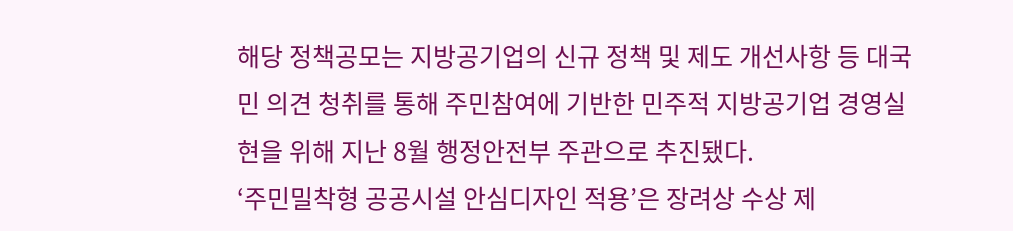해당 정책공모는 지방공기업의 신규 정책 및 제도 개선사항 등 대국민 의견 청취를 통해 주민참여에 기반한 민주적 지방공기업 경영실현을 위해 지난 8월 행정안전부 주관으로 추진됐다.
‘주민밀착형 공공시설 안심디자인 적용’은 장려상 수상 제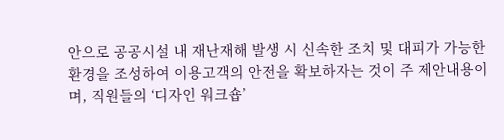안으로 공공시설 내 재난재해 발생 시 신속한 조치 및 대피가 가능한 환경을 조성하여 이용고객의 안전을 확보하자는 것이 주 제안내용이며, 직원들의 ‘디자인 워크숍’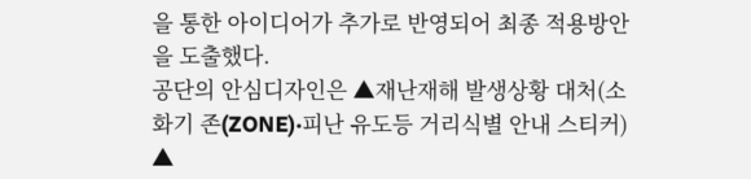을 통한 아이디어가 추가로 반영되어 최종 적용방안을 도출했다.
공단의 안심디자인은 ▲재난재해 발생상황 대처(소화기 존(ZONE)·피난 유도등 거리식별 안내 스티커) ▲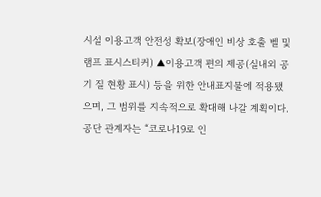시설 이용고객 안전성 확보(장애인 비상 호출 벨 및 램프 표시스티커) ▲이용고객 편의 제공(실내외 공기 질 현황 표시) 등을 위한 안내표지물에 적용됐으며, 그 범위를 지속적으로 확대해 나갈 계획이다.
공단 관계자는 “코로나19로 인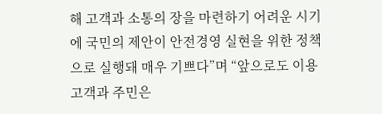해 고객과 소통의 장을 마련하기 어려운 시기에 국민의 제안이 안전경영 실현을 위한 정책으로 실행돼 매우 기쁘다”며 “앞으로도 이용고객과 주민은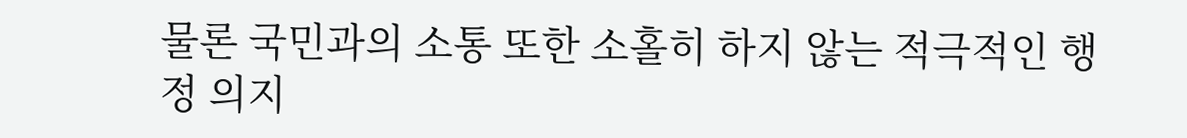물론 국민과의 소통 또한 소홀히 하지 않는 적극적인 행정 의지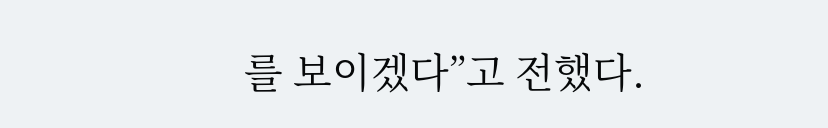를 보이겠다”고 전했다.